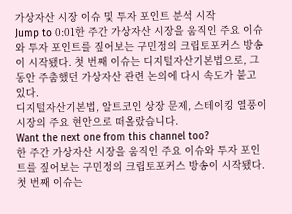가상자산 시장 이슈 및 투자 포인트 분석 시작
Jump to 0:01한 주간 가상자산 시장을 움직인 주요 이슈와 투자 포인트를 짚어보는 구민정의 크립토포커스 방송이 시작됐다. 첫 번째 이슈는 디지털자산기본법으로, 그동안 주춤했던 가상자산 관련 논의에 다시 속도가 붙고 있다.
디지털자산기본법, 알트코인 상장 문제, 스테이킹 열풍이 시장의 주요 현안으로 떠올랐습니다.
Want the next one from this channel too?
한 주간 가상자산 시장을 움직인 주요 이슈와 투자 포인트를 짚어보는 구민정의 크립토포커스 방송이 시작됐다. 첫 번째 이슈는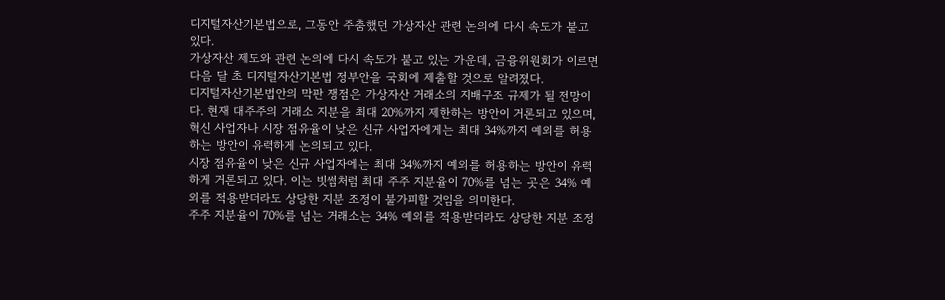디지털자산기본법으로, 그동안 주춤했던 가상자산 관련 논의에 다시 속도가 붙고 있다.
가상자산 제도와 관련 논의에 다시 속도가 붙고 있는 가운데, 금융위원회가 이르면 다음 달 초 디지털자산기본법 정부안을 국회에 제출할 것으로 알려졌다.
디지털자산기본법안의 막판 쟁점은 가상자산 거래소의 지배구조 규제가 될 전망이다. 현재 대주주의 거래소 지분을 최대 20%까지 제한하는 방안이 거론되고 있으며, 혁신 사업자나 시장 점유율이 낮은 신규 사업자에게는 최대 34%까지 예외를 허용하는 방안이 유력하게 논의되고 있다.
시장 점유율이 낮은 신규 사업자에는 최대 34%까지 예외를 허용하는 방안이 유력하게 거론되고 있다. 이는 빗썸처럼 최대 주주 지분율이 70%를 넘는 곳은 34% 예외를 적용받더라도 상당한 지분 조정이 불가피할 것임을 의미한다.
주주 지분율이 70%를 넘는 거래소는 34% 예외를 적용받더라도 상당한 지분 조정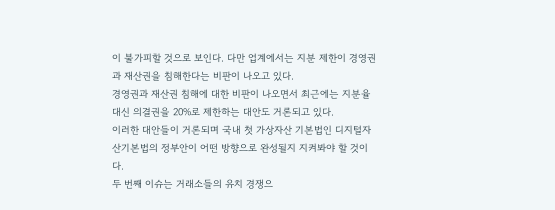이 불가피할 것으로 보인다. 다만 업계에서는 지분 제한이 경영권과 재산권을 침해한다는 비판이 나오고 있다.
경영권과 재산권 침해에 대한 비판이 나오면서 최근에는 지분율 대신 의결권을 20%로 제한하는 대안도 거론되고 있다.
이러한 대안들이 거론되며 국내 첫 가상자산 기본법인 디지털자산기본법의 정부안이 어떤 방향으로 완성될지 지켜봐야 할 것이다.
두 번째 이슈는 거래소들의 유치 경쟁으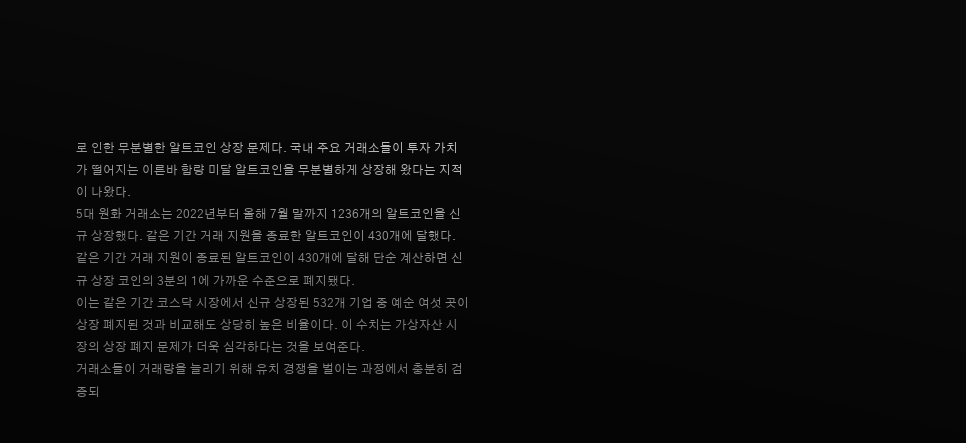로 인한 무분별한 알트코인 상장 문제다. 국내 주요 거래소들이 투자 가치가 떨어지는 이른바 함량 미달 알트코인을 무분별하게 상장해 왔다는 지적이 나왔다.
5대 원화 거래소는 2022년부터 올해 7월 말까지 1236개의 알트코인을 신규 상장했다. 같은 기간 거래 지원을 종료한 알트코인이 430개에 달했다.
같은 기간 거래 지원이 종료된 알트코인이 430개에 달해 단순 계산하면 신규 상장 코인의 3분의 1에 가까운 수준으로 폐지됐다.
이는 같은 기간 코스닥 시장에서 신규 상장된 532개 기업 중 예순 여섯 곳이 상장 폐지된 것과 비교해도 상당히 높은 비율이다. 이 수치는 가상자산 시장의 상장 폐지 문제가 더욱 심각하다는 것을 보여준다.
거래소들이 거래량을 늘리기 위해 유치 경쟁을 벌이는 과정에서 충분히 검증되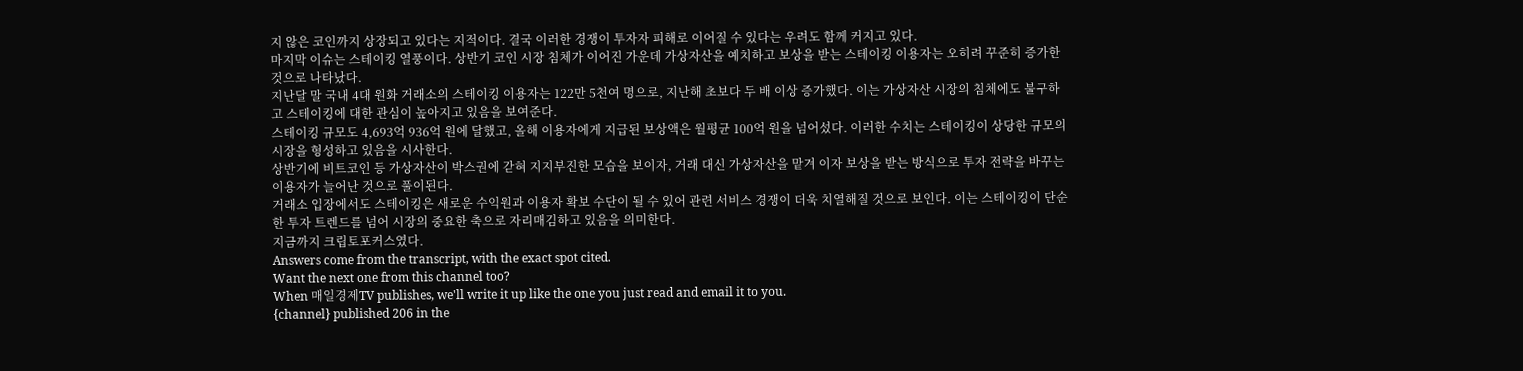지 않은 코인까지 상장되고 있다는 지적이다. 결국 이러한 경쟁이 투자자 피해로 이어질 수 있다는 우려도 함께 커지고 있다.
마지막 이슈는 스테이킹 열풍이다. 상반기 코인 시장 침체가 이어진 가운데 가상자산을 예치하고 보상을 받는 스테이킹 이용자는 오히려 꾸준히 증가한 것으로 나타났다.
지난달 말 국내 4대 원화 거래소의 스테이킹 이용자는 122만 5천여 명으로, 지난해 초보다 두 배 이상 증가했다. 이는 가상자산 시장의 침체에도 불구하고 스테이킹에 대한 관심이 높아지고 있음을 보여준다.
스테이킹 규모도 4,693억 936억 원에 달했고, 올해 이용자에게 지급된 보상액은 월평균 100억 원을 넘어섰다. 이러한 수치는 스테이킹이 상당한 규모의 시장을 형성하고 있음을 시사한다.
상반기에 비트코인 등 가상자산이 박스권에 갇혀 지지부진한 모습을 보이자, 거래 대신 가상자산을 맡겨 이자 보상을 받는 방식으로 투자 전략을 바꾸는 이용자가 늘어난 것으로 풀이된다.
거래소 입장에서도 스테이킹은 새로운 수익원과 이용자 확보 수단이 될 수 있어 관련 서비스 경쟁이 더욱 치열해질 것으로 보인다. 이는 스테이킹이 단순한 투자 트렌드를 넘어 시장의 중요한 축으로 자리매김하고 있음을 의미한다.
지금까지 크립토포커스였다.
Answers come from the transcript, with the exact spot cited.
Want the next one from this channel too?
When 매일경제TV publishes, we'll write it up like the one you just read and email it to you.
{channel} published 206 in the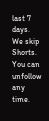last 7 days.
We skip Shorts. You can unfollow any time.